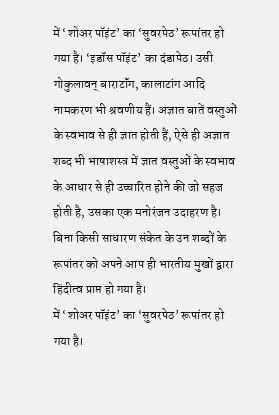में ‘शोअर पॉइंट’ का ‘सुवरपेठ’ रूपांतर हो गया है। ‘इडॉस पॉइंट’ का दंडापेठ। उसी गोकुलावन् बाराटॉंग, कालाटांग आदि नामकरण भी श्रवणीय हैं। अज्ञात बातें वस्तुओं के स्वभाव से ही ज्ञात होती हैं, ऐसे ही अज्ञात शब्द भी भाषाशस्त्र में ज्ञात वस्तुओं के स्वभाव के आधार से ही उच्चारित होने की जो सहज होती है, उसका एक मनोरंजन उदाहरण है। बिना किसी साधारण संकेत के उन शब्दों के रूपांतर को अपने आप ही भारतीय मुखों द्वारा हिंदीत्व प्राप्त हो गया है।
में ‘शोअर पॉइंट’ का ‘सुवरपेठ’ रूपांतर हो गया है।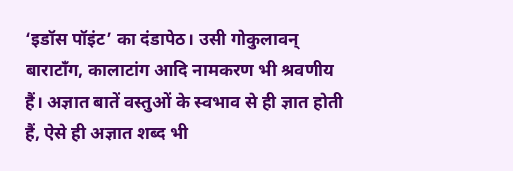‘इडॉस पॉइंट’ का दंडापेठ। उसी गोकुलावन् बाराटॉंग, कालाटांग आदि नामकरण भी श्रवणीय हैं। अज्ञात बातें वस्तुओं के स्वभाव से ही ज्ञात होती हैं, ऐसे ही अज्ञात शब्द भी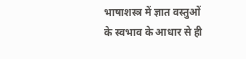भाषाशस्त्र में ज्ञात वस्तुओं के स्वभाव के आधार से ही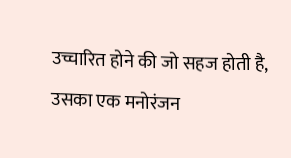उच्चारित होने की जो सहज होती है, उसका एक मनोरंजन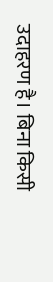उदाहरण है। बिना किसी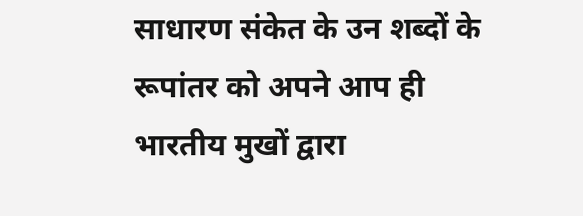साधारण संकेत के उन शब्दों के रूपांतर को अपने आप ही भारतीय मुखों द्वारा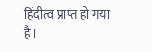हिंदीत्व प्राप्त हो गया है।